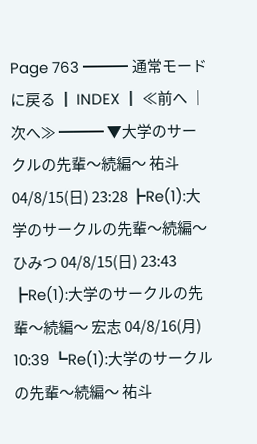Page 763 ━━━ 通常モードに戻る ┃ INDEX ┃ ≪前へ │ 次へ≫ ━━━ ▼大学のサークルの先輩〜続編〜 祐斗 04/8/15(日) 23:28 ┣Re(1):大学のサークルの先輩〜続編〜 ひみつ 04/8/15(日) 23:43 ┣Re(1):大学のサークルの先輩〜続編〜 宏志 04/8/16(月) 10:39 ┗Re(1):大学のサークルの先輩〜続編〜 祐斗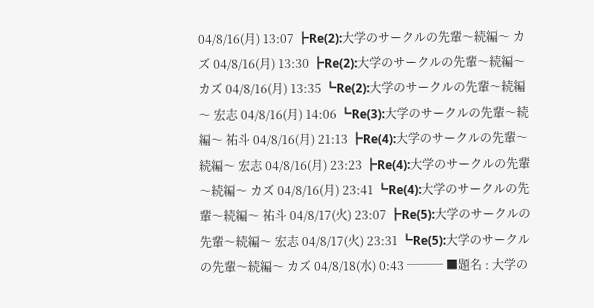04/8/16(月) 13:07 ┣Re(2):大学のサークルの先輩〜続編〜 カズ 04/8/16(月) 13:30 ┣Re(2):大学のサークルの先輩〜続編〜 カズ 04/8/16(月) 13:35 ┗Re(2):大学のサークルの先輩〜続編〜 宏志 04/8/16(月) 14:06 ┗Re(3):大学のサークルの先輩〜続編〜 祐斗 04/8/16(月) 21:13 ┣Re(4):大学のサークルの先輩〜続編〜 宏志 04/8/16(月) 23:23 ┣Re(4):大学のサークルの先輩〜続編〜 カズ 04/8/16(月) 23:41 ┗Re(4):大学のサークルの先輩〜続編〜 祐斗 04/8/17(火) 23:07 ┣Re(5):大学のサークルの先輩〜続編〜 宏志 04/8/17(火) 23:31 ┗Re(5):大学のサークルの先輩〜続編〜 カズ 04/8/18(水) 0:43 ─── ■題名 : 大学の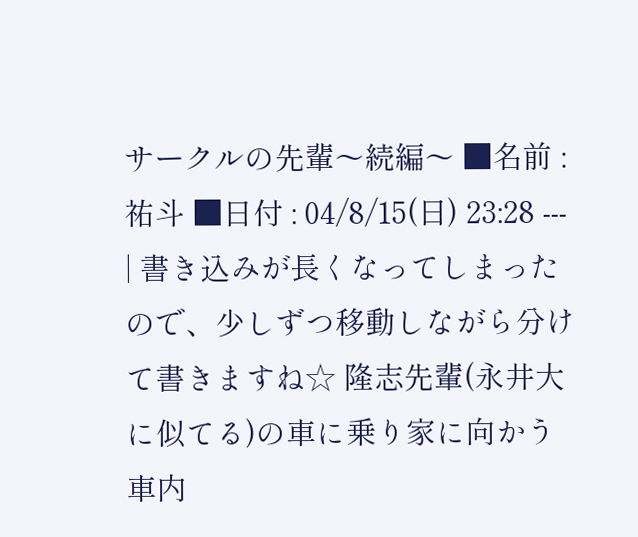サークルの先輩〜続編〜 ■名前 : 祐斗 ■日付 : 04/8/15(日) 23:28 ---
| 書き込みが長くなってしまったので、少しずつ移動しながら分けて書きますね☆ 隆志先輩(永井大に似てる)の車に乗り家に向かう車内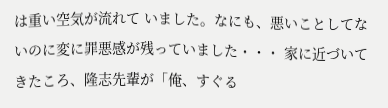は重い空気が流れて いました。なにも、悪いことしてないのに変に罪悪感が残っていました・・・ 家に近づいてきたころ、隆志先輩が「俺、すぐる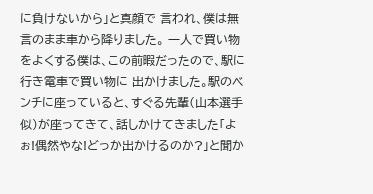に負けないから」と真顔で 言われ、僕は無言のまま車から降りました。 一人で買い物をよくする僕は、この前暇だったので、駅に行き電車で買い物に 出かけました。駅のベンチに座っていると、すぐる先輩(山本選手似)が座ってきて、話しかけてきました「よぉ!偶然やな!どっか出かけるのか?」と聞か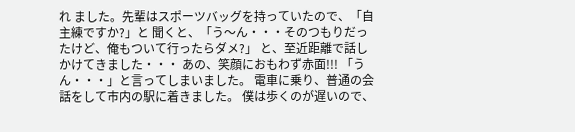れ ました。先輩はスポーツバッグを持っていたので、「自主練ですか?」と 聞くと、「う〜ん・・・そのつもりだったけど、俺もついて行ったらダメ?」 と、至近距離で話しかけてきました・・・ あの、笑顔におもわず赤面!!! 「うん・・・」と言ってしまいました。 電車に乗り、普通の会話をして市内の駅に着きました。 僕は歩くのが遅いので、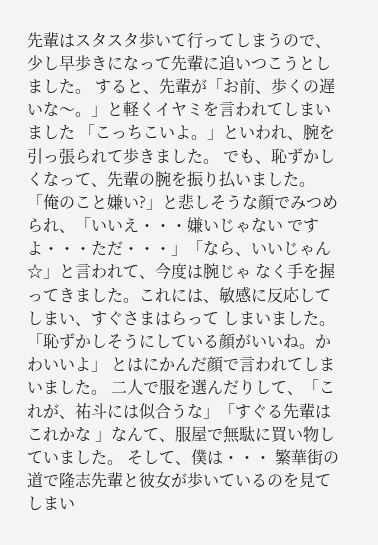先輩はスタスタ歩いて行ってしまうので、 少し早歩きになって先輩に追いつこうとしました。 すると、先輩が「お前、歩くの遅いな〜。」と軽くイヤミを言われてしまいました 「こっちこいよ。」といわれ、腕を引っ張られて歩きました。 でも、恥ずかしくなって、先輩の腕を振り払いました。 「俺のこと嫌い?」と悲しそうな顔でみつめられ、「いいえ・・・嫌いじゃない ですよ・・・ただ・・・」「なら、いいじゃん☆」と言われて、今度は腕じゃ なく手を握ってきました。これには、敏感に反応してしまい、すぐさまはらって しまいました。「恥ずかしそうにしている顔がいいね。かわいいよ」 とはにかんだ顔で言われてしまいました。 二人で服を選んだりして、「これが、祐斗には似合うな」「すぐる先輩はこれかな 」なんて、服屋で無駄に買い物していました。 そして、僕は・・・ 繁華街の道で隆志先輩と彼女が歩いているのを見てしまい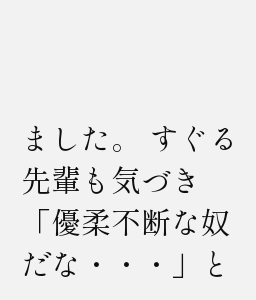ました。 すぐる先輩も気づき「優柔不断な奴だな・・・」と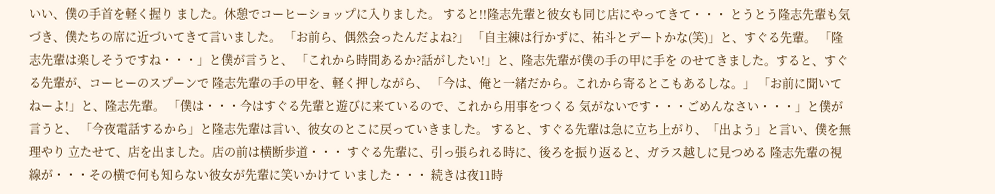いい、僕の手首を軽く握り ました。休憩でコーヒーショップに入りました。 すると!!隆志先輩と彼女も同じ店にやってきて・・・ とうとう隆志先輩も気づき、僕たちの席に近づいてきて言いました。 「お前ら、偶然会ったんだよね?」 「自主練は行かずに、祐斗とデートかな(笑)」と、すぐる先輩。 「隆志先輩は楽しそうですね・・・」と僕が言うと、 「これから時間あるか?話がしたい!」と、隆志先輩が僕の手の甲に手を のせてきました。すると、すぐる先輩が、コーヒーのスプーンで 隆志先輩の手の甲を、軽く押しながら、 「今は、俺と一緒だから。これから寄るとこもあるしな。」 「お前に聞いてねーよ!」と、隆志先輩。 「僕は・・・今はすぐる先輩と遊びに来ているので、これから用事をつくる 気がないです・・・ごめんなさい・・・」と僕が言うと、 「今夜電話するから」と隆志先輩は言い、彼女のとこに戻っていきました。 すると、すぐる先輩は急に立ち上がり、「出よう」と言い、僕を無理やり 立たせて、店を出ました。店の前は横断歩道・・・ すぐる先輩に、引っ張られる時に、後ろを振り返ると、ガラス越しに見つめる 隆志先輩の視線が・・・その横で何も知らない彼女が先輩に笑いかけて いました・・・ 続きは夜11時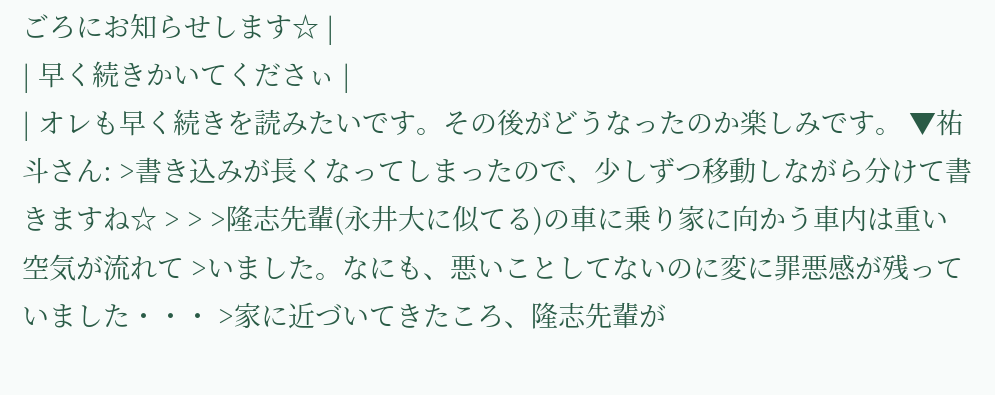ごろにお知らせします☆ |
| 早く続きかいてくださぃ |
| オレも早く続きを読みたいです。その後がどうなったのか楽しみです。 ▼祐斗さん: >書き込みが長くなってしまったので、少しずつ移動しながら分けて書きますね☆ > > >隆志先輩(永井大に似てる)の車に乗り家に向かう車内は重い空気が流れて >いました。なにも、悪いことしてないのに変に罪悪感が残っていました・・・ >家に近づいてきたころ、隆志先輩が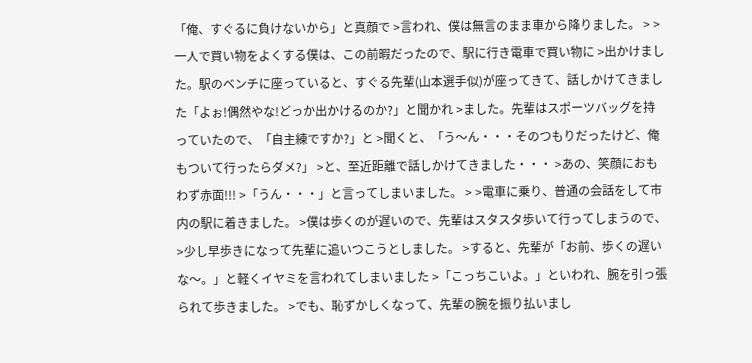「俺、すぐるに負けないから」と真顔で >言われ、僕は無言のまま車から降りました。 > >一人で買い物をよくする僕は、この前暇だったので、駅に行き電車で買い物に >出かけました。駅のベンチに座っていると、すぐる先輩(山本選手似)が座ってきて、話しかけてきました「よぉ!偶然やな!どっか出かけるのか?」と聞かれ >ました。先輩はスポーツバッグを持っていたので、「自主練ですか?」と >聞くと、「う〜ん・・・そのつもりだったけど、俺もついて行ったらダメ?」 >と、至近距離で話しかけてきました・・・ >あの、笑顔におもわず赤面!!! >「うん・・・」と言ってしまいました。 > >電車に乗り、普通の会話をして市内の駅に着きました。 >僕は歩くのが遅いので、先輩はスタスタ歩いて行ってしまうので、 >少し早歩きになって先輩に追いつこうとしました。 >すると、先輩が「お前、歩くの遅いな〜。」と軽くイヤミを言われてしまいました >「こっちこいよ。」といわれ、腕を引っ張られて歩きました。 >でも、恥ずかしくなって、先輩の腕を振り払いまし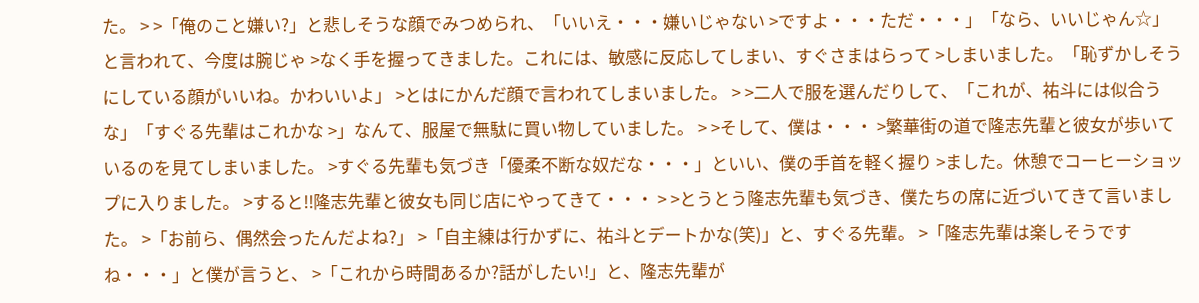た。 > >「俺のこと嫌い?」と悲しそうな顔でみつめられ、「いいえ・・・嫌いじゃない >ですよ・・・ただ・・・」「なら、いいじゃん☆」と言われて、今度は腕じゃ >なく手を握ってきました。これには、敏感に反応してしまい、すぐさまはらって >しまいました。「恥ずかしそうにしている顔がいいね。かわいいよ」 >とはにかんだ顔で言われてしまいました。 > >二人で服を選んだりして、「これが、祐斗には似合うな」「すぐる先輩はこれかな >」なんて、服屋で無駄に買い物していました。 > >そして、僕は・・・ >繁華街の道で隆志先輩と彼女が歩いているのを見てしまいました。 >すぐる先輩も気づき「優柔不断な奴だな・・・」といい、僕の手首を軽く握り >ました。休憩でコーヒーショップに入りました。 >すると!!隆志先輩と彼女も同じ店にやってきて・・・ > >とうとう隆志先輩も気づき、僕たちの席に近づいてきて言いました。 >「お前ら、偶然会ったんだよね?」 >「自主練は行かずに、祐斗とデートかな(笑)」と、すぐる先輩。 >「隆志先輩は楽しそうですね・・・」と僕が言うと、 >「これから時間あるか?話がしたい!」と、隆志先輩が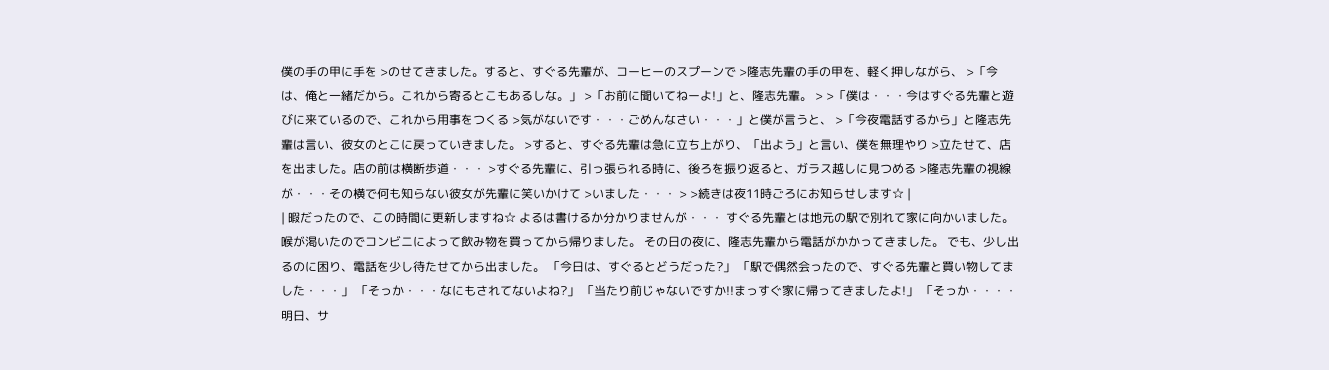僕の手の甲に手を >のせてきました。すると、すぐる先輩が、コーヒーのスプーンで >隆志先輩の手の甲を、軽く押しながら、 >「今は、俺と一緒だから。これから寄るとこもあるしな。」 >「お前に聞いてねーよ!」と、隆志先輩。 > >「僕は・・・今はすぐる先輩と遊びに来ているので、これから用事をつくる >気がないです・・・ごめんなさい・・・」と僕が言うと、 >「今夜電話するから」と隆志先輩は言い、彼女のとこに戻っていきました。 >すると、すぐる先輩は急に立ち上がり、「出よう」と言い、僕を無理やり >立たせて、店を出ました。店の前は横断歩道・・・ >すぐる先輩に、引っ張られる時に、後ろを振り返ると、ガラス越しに見つめる >隆志先輩の視線が・・・その横で何も知らない彼女が先輩に笑いかけて >いました・・・ > >続きは夜11時ごろにお知らせします☆ |
| 暇だったので、この時間に更新しますね☆ よるは書けるか分かりませんが・・・ すぐる先輩とは地元の駅で別れて家に向かいました。 喉が渇いたのでコンビニによって飲み物を買ってから帰りました。 その日の夜に、隆志先輩から電話がかかってきました。 でも、少し出るのに困り、電話を少し待たせてから出ました。 「今日は、すぐるとどうだった?」 「駅で偶然会ったので、すぐる先輩と買い物してました・・・」 「そっか・・・なにもされてないよね?」 「当たり前じゃないですか!!まっすぐ家に帰ってきましたよ!」 「そっか・・・・明日、サ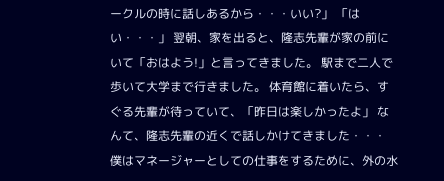ークルの時に話しあるから・・・いい?」 「はい・・・」 翌朝、家を出ると、隆志先輩が家の前にいて「おはよう!」と言ってきました。 駅まで二人で歩いて大学まで行きました。 体育館に着いたら、すぐる先輩が待っていて、「昨日は楽しかったよ」 なんて、隆志先輩の近くで話しかけてきました・・・ 僕はマネージャーとしての仕事をするために、外の水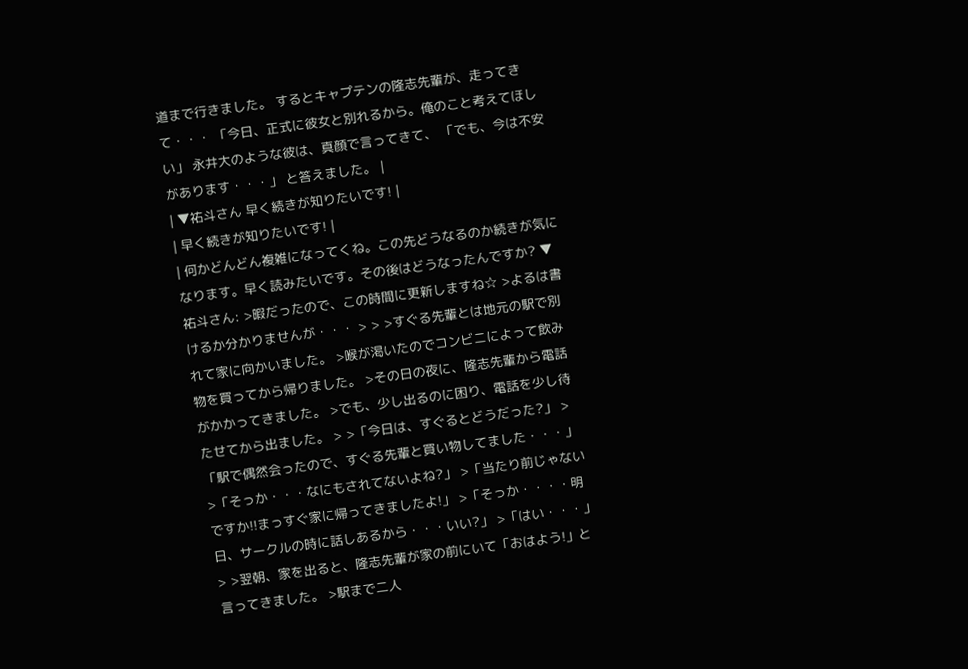道まで行きました。 するとキャプテンの隆志先輩が、走ってきて・・・ 「今日、正式に彼女と別れるから。俺のこと考えてほしい」 永井大のような彼は、真顔で言ってきて、 「でも、今は不安があります・・・」 と答えました。 |
| ▼祐斗さん 早く続きが知りたいです! |
| 早く続きが知りたいです! |
| 何かどんどん複雑になってくね。この先どうなるのか続きが気になります。早く読みたいです。その後はどうなったんですか? ▼祐斗さん: >暇だったので、この時間に更新しますね☆ >よるは書けるか分かりませんが・・・ > > >すぐる先輩とは地元の駅で別れて家に向かいました。 >喉が渇いたのでコンビニによって飲み物を買ってから帰りました。 >その日の夜に、隆志先輩から電話がかかってきました。 >でも、少し出るのに困り、電話を少し待たせてから出ました。 > >「今日は、すぐるとどうだった?」 >「駅で偶然会ったので、すぐる先輩と買い物してました・・・」 >「そっか・・・なにもされてないよね?」 >「当たり前じゃないですか!!まっすぐ家に帰ってきましたよ!」 >「そっか・・・・明日、サークルの時に話しあるから・・・いい?」 >「はい・・・」 > >翌朝、家を出ると、隆志先輩が家の前にいて「おはよう!」と言ってきました。 >駅まで二人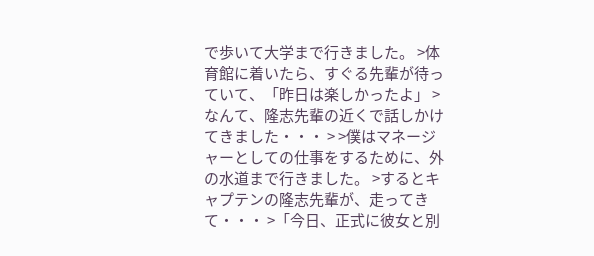で歩いて大学まで行きました。 >体育館に着いたら、すぐる先輩が待っていて、「昨日は楽しかったよ」 >なんて、隆志先輩の近くで話しかけてきました・・・ > >僕はマネージャーとしての仕事をするために、外の水道まで行きました。 >するとキャプテンの隆志先輩が、走ってきて・・・ >「今日、正式に彼女と別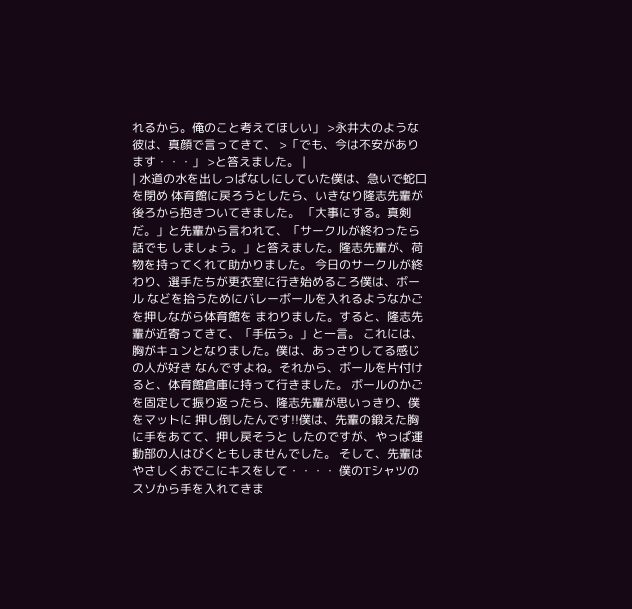れるから。俺のこと考えてほしい」 >永井大のような彼は、真顔で言ってきて、 >「でも、今は不安があります・・・」 >と答えました。 |
| 水道の水を出しっぱなしにしていた僕は、急いで蛇口を閉め 体育館に戻ろうとしたら、いきなり隆志先輩が後ろから抱きついてきました。 「大事にする。真剣だ。」と先輩から言われて、「サークルが終わったら話でも しましょう。」と答えました。隆志先輩が、荷物を持ってくれて助かりました。 今日のサークルが終わり、選手たちが更衣室に行き始めるころ僕は、ボール などを拾うためにバレーボールを入れるようなかごを押しながら体育館を まわりました。すると、隆志先輩が近寄ってきて、「手伝う。」と一言。 これには、胸がキュンとなりました。僕は、あっさりしてる感じの人が好き なんですよね。それから、ボールを片付けると、体育館倉庫に持って行きました。 ボールのかごを固定して振り返ったら、隆志先輩が思いっきり、僕をマットに 押し倒したんです!!僕は、先輩の鍛えた胸に手をあてて、押し戻そうと したのですが、やっぱ運動部の人はびくともしませんでした。 そして、先輩はやさしくおでこにキスをして・・・・ 僕のTシャツのスソから手を入れてきま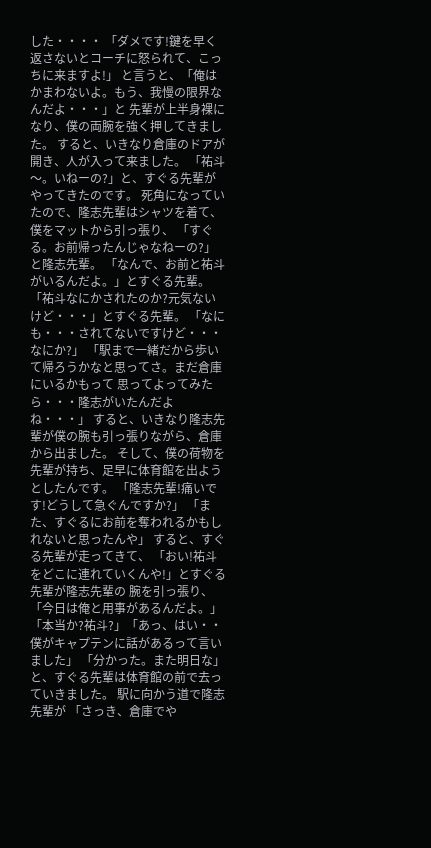した・・・・ 「ダメです!鍵を早く返さないとコーチに怒られて、こっちに来ますよ!」 と言うと、「俺はかまわないよ。もう、我慢の限界なんだよ・・・」と 先輩が上半身裸になり、僕の両腕を強く押してきました。 すると、いきなり倉庫のドアが開き、人が入って来ました。 「祐斗〜。いねーの?」と、すぐる先輩がやってきたのです。 死角になっていたので、隆志先輩はシャツを着て、僕をマットから引っ張り、 「すぐる。お前帰ったんじゃなねーの?」と隆志先輩。 「なんで、お前と祐斗がいるんだよ。」とすぐる先輩。 「祐斗なにかされたのか?元気ないけど・・・」とすぐる先輩。 「なにも・・・されてないですけど・・・なにか?」 「駅まで一緒だから歩いて帰ろうかなと思ってさ。まだ倉庫にいるかもって 思ってよってみたら・・・隆志がいたんだよね・・・」 すると、いきなり隆志先輩が僕の腕も引っ張りながら、倉庫から出ました。 そして、僕の荷物を先輩が持ち、足早に体育館を出ようとしたんです。 「隆志先輩!痛いです!どうして急ぐんですか?」 「また、すぐるにお前を奪われるかもしれないと思ったんや」 すると、すぐる先輩が走ってきて、 「おい!祐斗をどこに連れていくんや!」とすぐる先輩が隆志先輩の 腕を引っ張り、「今日は俺と用事があるんだよ。」 「本当か?祐斗?」「あっ、はい・・僕がキャプテンに話があるって言いました」 「分かった。また明日な」と、すぐる先輩は体育館の前で去っていきました。 駅に向かう道で隆志先輩が 「さっき、倉庫でや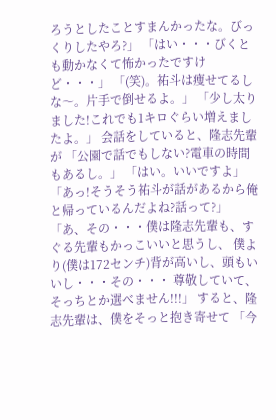ろうとしたことすまんかったな。びっくりしたやろ?」 「はい・・・びくとも動かなくて怖かったですけど・・・」 「(笑)。祐斗は痩せてるしな〜。片手で倒せるよ。」 「少し太りました!これでも1キロぐらい増えましたよ。」 会話をしていると、隆志先輩が 「公園で話でもしない?電車の時間もあるし。」 「はい。いいですよ」 「あっ!そうそう祐斗が話があるから俺と帰っているんだよね?話って?」 「あ、その・・・僕は隆志先輩も、すぐる先輩もかっこいいと思うし、 僕より(僕は172センチ)背が高いし、頭もいいし・・・その・・・ 尊敬していて、そっちとか選べません!!!」 すると、隆志先輩は、僕をそっと抱き寄せて 「今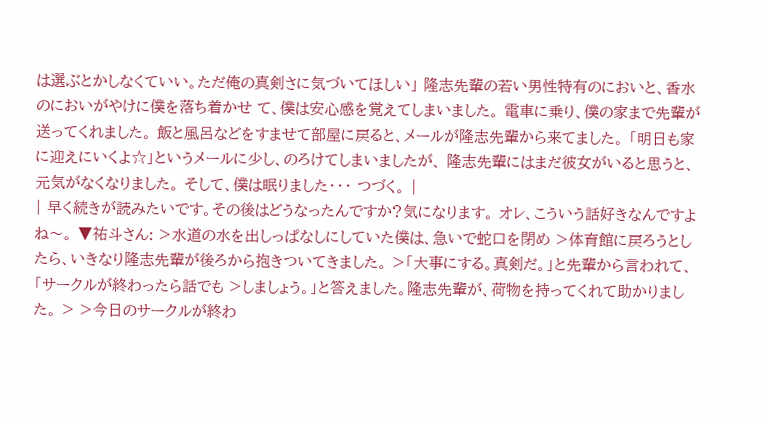は選ぶとかしなくていい。ただ俺の真剣さに気づいてほしい」 隆志先輩の若い男性特有のにおいと、香水のにおいがやけに僕を落ち着かせ て、僕は安心感を覚えてしまいました。 電車に乗り、僕の家まで先輩が送ってくれました。 飯と風呂などをすませて部屋に戻ると、メールが隆志先輩から来てました。 「明日も家に迎えにいくよ☆」というメールに少し、のろけてしまいましたが、 隆志先輩にはまだ彼女がいると思うと、元気がなくなりました。 そして、僕は眠りました・・・ つづく。 |
| 早く続きが読みたいです。その後はどうなったんですか?気になります。 オレ、こういう話好きなんですよね〜。 ▼祐斗さん: >水道の水を出しっぱなしにしていた僕は、急いで蛇口を閉め >体育館に戻ろうとしたら、いきなり隆志先輩が後ろから抱きついてきました。 >「大事にする。真剣だ。」と先輩から言われて、「サークルが終わったら話でも >しましょう。」と答えました。隆志先輩が、荷物を持ってくれて助かりました。 > >今日のサークルが終わ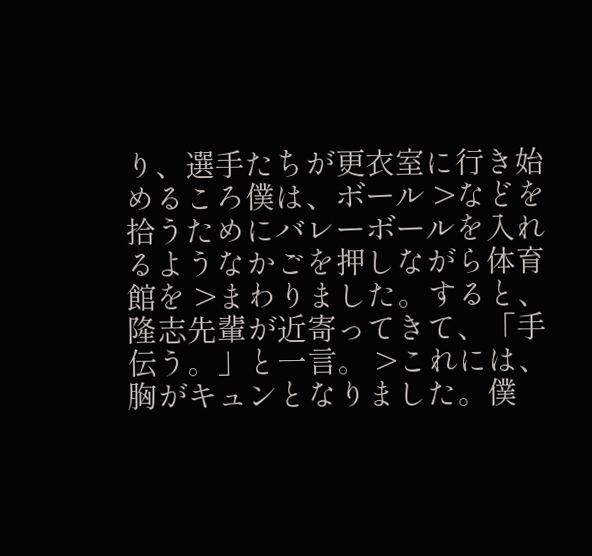り、選手たちが更衣室に行き始めるころ僕は、ボール >などを拾うためにバレーボールを入れるようなかごを押しながら体育館を >まわりました。すると、隆志先輩が近寄ってきて、「手伝う。」と一言。 >これには、胸がキュンとなりました。僕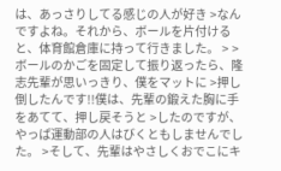は、あっさりしてる感じの人が好き >なんですよね。それから、ボールを片付けると、体育館倉庫に持って行きました。 > >ボールのかごを固定して振り返ったら、隆志先輩が思いっきり、僕をマットに >押し倒したんです!!僕は、先輩の鍛えた胸に手をあてて、押し戻そうと >したのですが、やっぱ運動部の人はびくともしませんでした。 >そして、先輩はやさしくおでこにキ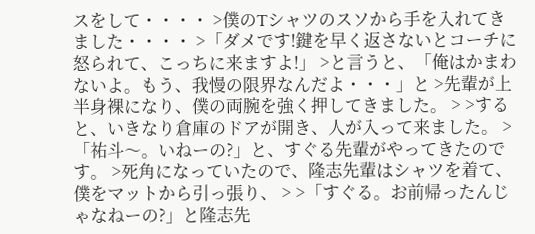スをして・・・・ >僕のTシャツのスソから手を入れてきました・・・・ >「ダメです!鍵を早く返さないとコーチに怒られて、こっちに来ますよ!」 >と言うと、「俺はかまわないよ。もう、我慢の限界なんだよ・・・」と >先輩が上半身裸になり、僕の両腕を強く押してきました。 > >すると、いきなり倉庫のドアが開き、人が入って来ました。 >「祐斗〜。いねーの?」と、すぐる先輩がやってきたのです。 >死角になっていたので、隆志先輩はシャツを着て、僕をマットから引っ張り、 > >「すぐる。お前帰ったんじゃなねーの?」と隆志先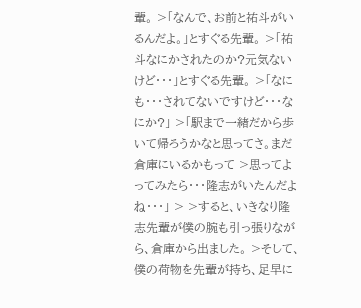輩。 >「なんで、お前と祐斗がいるんだよ。」とすぐる先輩。 >「祐斗なにかされたのか?元気ないけど・・・」とすぐる先輩。 >「なにも・・・されてないですけど・・・なにか?」 >「駅まで一緒だから歩いて帰ろうかなと思ってさ。まだ倉庫にいるかもって >思ってよってみたら・・・隆志がいたんだよね・・・」 > >すると、いきなり隆志先輩が僕の腕も引っ張りながら、倉庫から出ました。 >そして、僕の荷物を先輩が持ち、足早に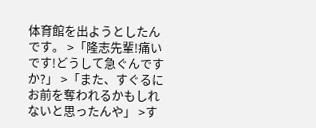体育館を出ようとしたんです。 >「隆志先輩!痛いです!どうして急ぐんですか?」 >「また、すぐるにお前を奪われるかもしれないと思ったんや」 >す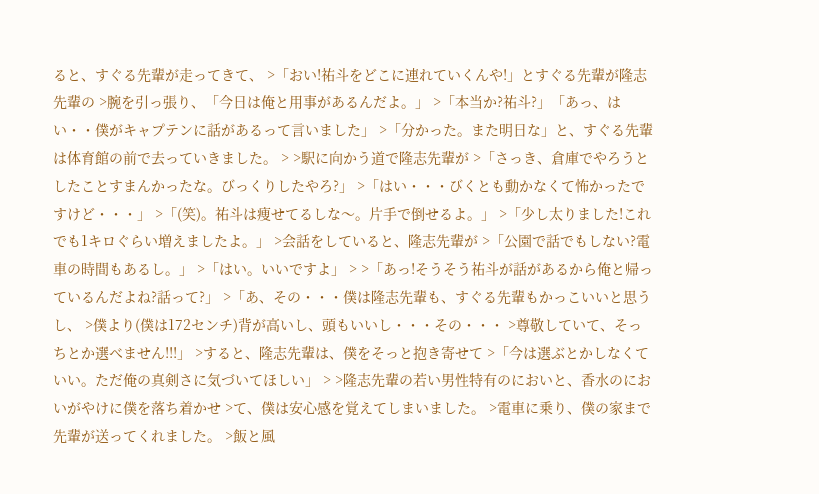ると、すぐる先輩が走ってきて、 >「おい!祐斗をどこに連れていくんや!」とすぐる先輩が隆志先輩の >腕を引っ張り、「今日は俺と用事があるんだよ。」 >「本当か?祐斗?」「あっ、はい・・僕がキャプテンに話があるって言いました」 >「分かった。また明日な」と、すぐる先輩は体育館の前で去っていきました。 > >駅に向かう道で隆志先輩が >「さっき、倉庫でやろうとしたことすまんかったな。びっくりしたやろ?」 >「はい・・・びくとも動かなくて怖かったですけど・・・」 >「(笑)。祐斗は痩せてるしな〜。片手で倒せるよ。」 >「少し太りました!これでも1キロぐらい増えましたよ。」 >会話をしていると、隆志先輩が >「公園で話でもしない?電車の時間もあるし。」 >「はい。いいですよ」 > >「あっ!そうそう祐斗が話があるから俺と帰っているんだよね?話って?」 >「あ、その・・・僕は隆志先輩も、すぐる先輩もかっこいいと思うし、 >僕より(僕は172センチ)背が高いし、頭もいいし・・・その・・・ >尊敬していて、そっちとか選べません!!!」 >すると、隆志先輩は、僕をそっと抱き寄せて >「今は選ぶとかしなくていい。ただ俺の真剣さに気づいてほしい」 > >隆志先輩の若い男性特有のにおいと、香水のにおいがやけに僕を落ち着かせ >て、僕は安心感を覚えてしまいました。 >電車に乗り、僕の家まで先輩が送ってくれました。 >飯と風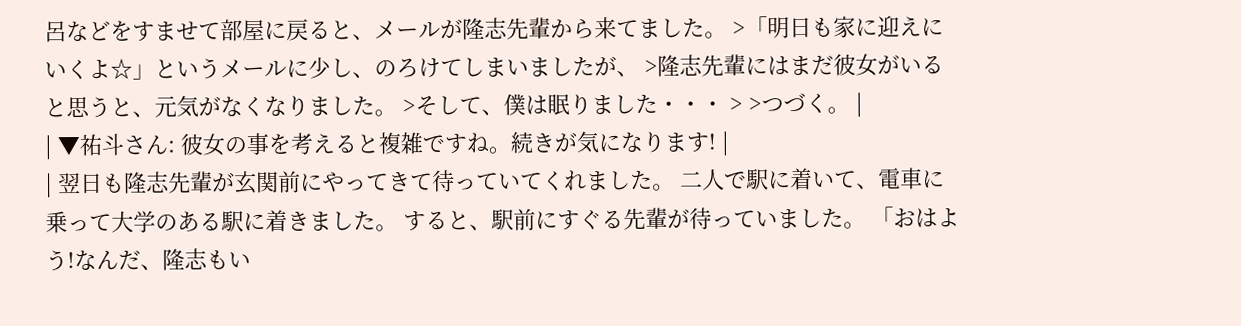呂などをすませて部屋に戻ると、メールが隆志先輩から来てました。 >「明日も家に迎えにいくよ☆」というメールに少し、のろけてしまいましたが、 >隆志先輩にはまだ彼女がいると思うと、元気がなくなりました。 >そして、僕は眠りました・・・ > >つづく。 |
| ▼祐斗さん: 彼女の事を考えると複雑ですね。続きが気になります! |
| 翌日も隆志先輩が玄関前にやってきて待っていてくれました。 二人で駅に着いて、電車に乗って大学のある駅に着きました。 すると、駅前にすぐる先輩が待っていました。 「おはよう!なんだ、隆志もい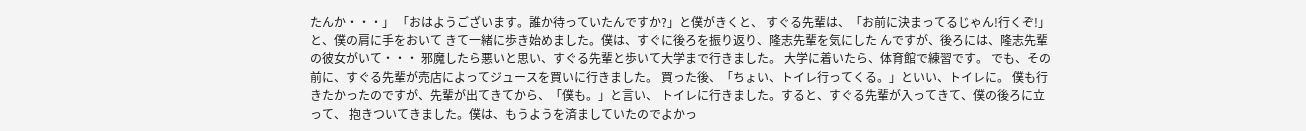たんか・・・」 「おはようございます。誰か待っていたんですか?」と僕がきくと、 すぐる先輩は、「お前に決まってるじゃん!行くぞ!」と、僕の肩に手をおいて きて一緒に歩き始めました。僕は、すぐに後ろを振り返り、隆志先輩を気にした んですが、後ろには、隆志先輩の彼女がいて・・・ 邪魔したら悪いと思い、すぐる先輩と歩いて大学まで行きました。 大学に着いたら、体育館で練習です。 でも、その前に、すぐる先輩が売店によってジュースを買いに行きました。 買った後、「ちょい、トイレ行ってくる。」といい、トイレに。 僕も行きたかったのですが、先輩が出てきてから、「僕も。」と言い、 トイレに行きました。すると、すぐる先輩が入ってきて、僕の後ろに立って、 抱きついてきました。僕は、もうようを済ましていたのでよかっ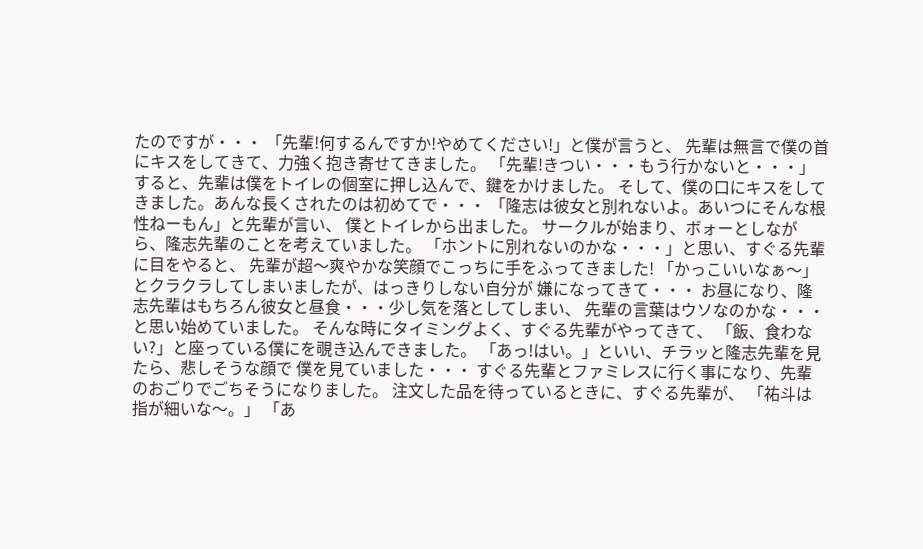たのですが・・・ 「先輩!何するんですか!やめてください!」と僕が言うと、 先輩は無言で僕の首にキスをしてきて、力強く抱き寄せてきました。 「先輩!きつい・・・もう行かないと・・・」 すると、先輩は僕をトイレの個室に押し込んで、鍵をかけました。 そして、僕の口にキスをしてきました。あんな長くされたのは初めてで・・・ 「隆志は彼女と別れないよ。あいつにそんな根性ねーもん」と先輩が言い、 僕とトイレから出ました。 サークルが始まり、ボォーとしながら、隆志先輩のことを考えていました。 「ホントに別れないのかな・・・」と思い、すぐる先輩に目をやると、 先輩が超〜爽やかな笑顔でこっちに手をふってきました! 「かっこいいなぁ〜」とクラクラしてしまいましたが、はっきりしない自分が 嫌になってきて・・・ お昼になり、隆志先輩はもちろん彼女と昼食・・・少し気を落としてしまい、 先輩の言葉はウソなのかな・・・と思い始めていました。 そんな時にタイミングよく、すぐる先輩がやってきて、 「飯、食わない?」と座っている僕にを覗き込んできました。 「あっ!はい。」といい、チラッと隆志先輩を見たら、悲しそうな顔で 僕を見ていました・・・ すぐる先輩とファミレスに行く事になり、先輩のおごりでごちそうになりました。 注文した品を待っているときに、すぐる先輩が、 「祐斗は指が細いな〜。」 「あ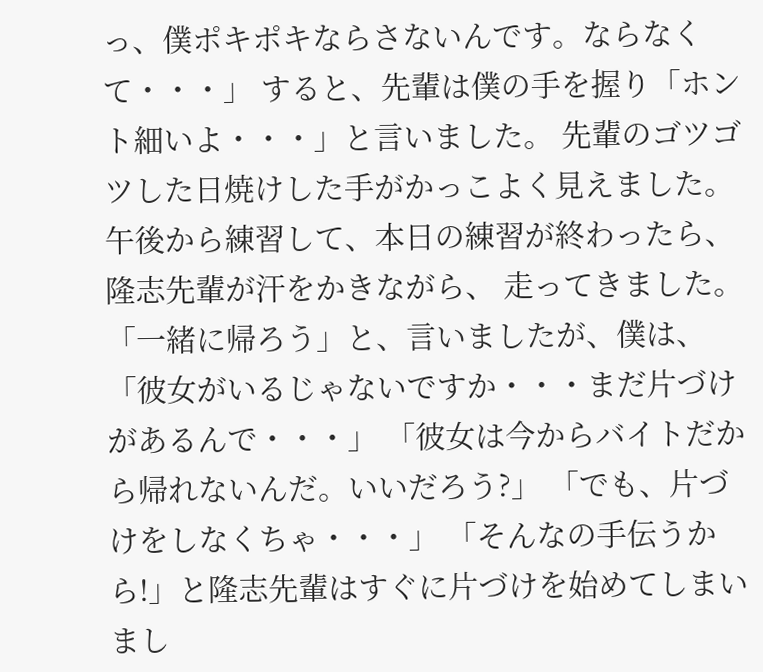っ、僕ポキポキならさないんです。ならなくて・・・」 すると、先輩は僕の手を握り「ホント細いよ・・・」と言いました。 先輩のゴツゴツした日焼けした手がかっこよく見えました。 午後から練習して、本日の練習が終わったら、隆志先輩が汗をかきながら、 走ってきました。「一緒に帰ろう」と、言いましたが、僕は、 「彼女がいるじゃないですか・・・まだ片づけがあるんで・・・」 「彼女は今からバイトだから帰れないんだ。いいだろう?」 「でも、片づけをしなくちゃ・・・」 「そんなの手伝うから!」と隆志先輩はすぐに片づけを始めてしまいまし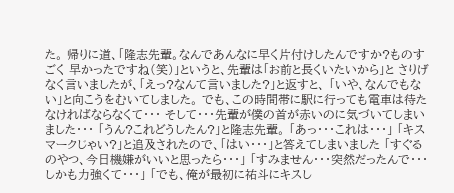た。 帰りに道、「隆志先輩。なんであんなに早く片付けしたんですか?ものすごく 早かったですね(笑)」というと、先輩は「お前と長くいたいから」と さりげなく言いましたが、「えっ?なんて言いました?」と返すと、 「いや、なんでもない」と向こうをむいてしました。 でも、この時間帯に駅に行っても電車は待たなければならなくて・・・ そして・・・先輩が僕の首が赤いのに気づいてしまいました・・・ 「うん?これどうしたん?」と隆志先輩。 「あっ・・・これは・・・」 「キスマークじゃい?」と追及されたので、「はい・・・」と答えてしまいました 「すぐるのやつ、今日機嫌がいいと思ったら・・・」 「すみません・・・突然だったんで・・・しかも力強くて・・・」 「でも、俺が最初に祐斗にキスし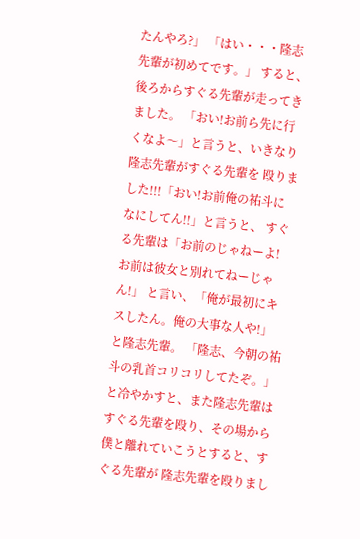たんやろ?」 「はい・・・隆志先輩が初めてです。」 すると、後ろからすぐる先輩が走ってきました。 「おい!お前ら先に行くなよ〜」と言うと、いきなり隆志先輩がすぐる先輩を 殴りました!!!「おい!お前俺の祐斗になにしてん!!」と言うと、 すぐる先輩は「お前のじゃねーよ!お前は彼女と別れてねーじゃん!」 と言い、「俺が最初にキスしたん。俺の大事な人や!」と隆志先輩。 「隆志、今朝の祐斗の乳首コリコリしてたぞ。」と冷やかすと、また隆志先輩は すぐる先輩を殴り、その場から僕と離れていこうとすると、すぐる先輩が 隆志先輩を殴りまし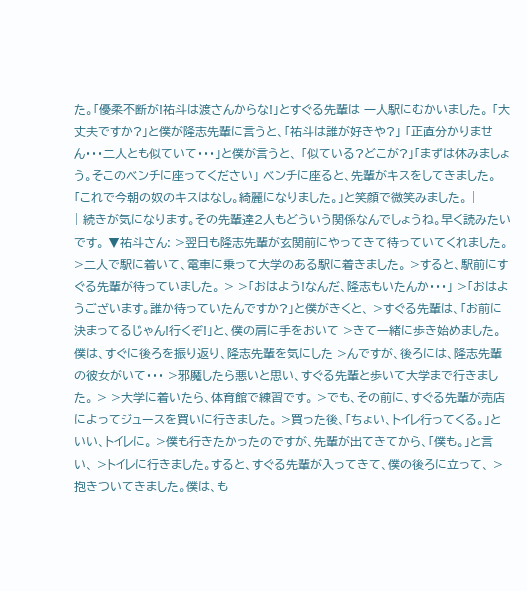た。「優柔不断が!祐斗は渡さんからな!」とすぐる先輩は 一人駅にむかいました。 「大丈夫ですか?」と僕が隆志先輩に言うと、「祐斗は誰が好きや?」 「正直分かりません・・・二人とも似ていて・・・」と僕が言うと、 「似ている?どこが?」「まずは休みましょう。そこのベンチに座ってください」 ベンチに座ると、先輩がキスをしてきました。 「これで今朝の奴のキスはなし。綺麗になりました。」と笑顔で微笑みました。 |
| 続きが気になります。その先輩達2人もどういう関係なんでしょうね。早く読みたいです。 ▼祐斗さん: >翌日も隆志先輩が玄関前にやってきて待っていてくれました。 >二人で駅に着いて、電車に乗って大学のある駅に着きました。 >すると、駅前にすぐる先輩が待っていました。 > >「おはよう!なんだ、隆志もいたんか・・・」 >「おはようございます。誰か待っていたんですか?」と僕がきくと、 >すぐる先輩は、「お前に決まってるじゃん!行くぞ!」と、僕の肩に手をおいて >きて一緒に歩き始めました。僕は、すぐに後ろを振り返り、隆志先輩を気にした >んですが、後ろには、隆志先輩の彼女がいて・・・ >邪魔したら悪いと思い、すぐる先輩と歩いて大学まで行きました。 > >大学に着いたら、体育館で練習です。 >でも、その前に、すぐる先輩が売店によってジュースを買いに行きました。 >買った後、「ちょい、トイレ行ってくる。」といい、トイレに。 >僕も行きたかったのですが、先輩が出てきてから、「僕も。」と言い、 >トイレに行きました。すると、すぐる先輩が入ってきて、僕の後ろに立って、 >抱きついてきました。僕は、も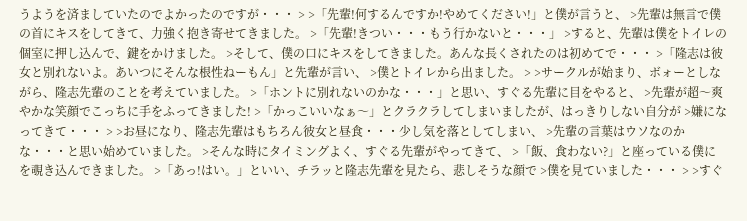うようを済ましていたのでよかったのですが・・・ > >「先輩!何するんですか!やめてください!」と僕が言うと、 >先輩は無言で僕の首にキスをしてきて、力強く抱き寄せてきました。 >「先輩!きつい・・・もう行かないと・・・」 >すると、先輩は僕をトイレの個室に押し込んで、鍵をかけました。 >そして、僕の口にキスをしてきました。あんな長くされたのは初めてで・・・ >「隆志は彼女と別れないよ。あいつにそんな根性ねーもん」と先輩が言い、 >僕とトイレから出ました。 > >サークルが始まり、ボォーとしながら、隆志先輩のことを考えていました。 >「ホントに別れないのかな・・・」と思い、すぐる先輩に目をやると、 >先輩が超〜爽やかな笑顔でこっちに手をふってきました! >「かっこいいなぁ〜」とクラクラしてしまいましたが、はっきりしない自分が >嫌になってきて・・・ > >お昼になり、隆志先輩はもちろん彼女と昼食・・・少し気を落としてしまい、 >先輩の言葉はウソなのかな・・・と思い始めていました。 >そんな時にタイミングよく、すぐる先輩がやってきて、 >「飯、食わない?」と座っている僕にを覗き込んできました。 >「あっ!はい。」といい、チラッと隆志先輩を見たら、悲しそうな顔で >僕を見ていました・・・ > >すぐ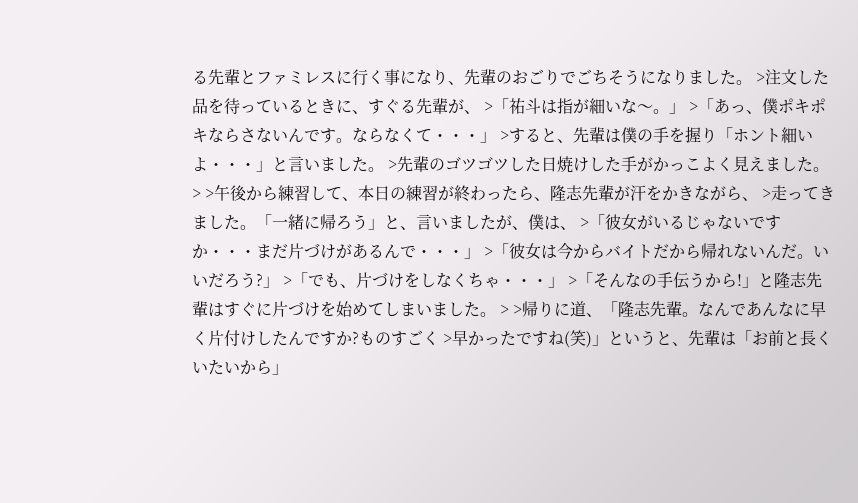る先輩とファミレスに行く事になり、先輩のおごりでごちそうになりました。 >注文した品を待っているときに、すぐる先輩が、 >「祐斗は指が細いな〜。」 >「あっ、僕ポキポキならさないんです。ならなくて・・・」 >すると、先輩は僕の手を握り「ホント細いよ・・・」と言いました。 >先輩のゴツゴツした日焼けした手がかっこよく見えました。 > >午後から練習して、本日の練習が終わったら、隆志先輩が汗をかきながら、 >走ってきました。「一緒に帰ろう」と、言いましたが、僕は、 >「彼女がいるじゃないですか・・・まだ片づけがあるんで・・・」 >「彼女は今からバイトだから帰れないんだ。いいだろう?」 >「でも、片づけをしなくちゃ・・・」 >「そんなの手伝うから!」と隆志先輩はすぐに片づけを始めてしまいました。 > >帰りに道、「隆志先輩。なんであんなに早く片付けしたんですか?ものすごく >早かったですね(笑)」というと、先輩は「お前と長くいたいから」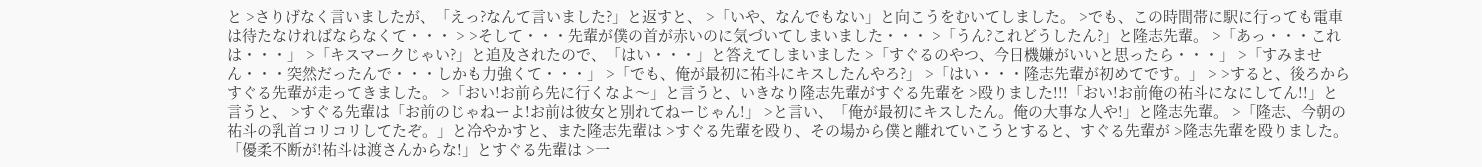と >さりげなく言いましたが、「えっ?なんて言いました?」と返すと、 >「いや、なんでもない」と向こうをむいてしました。 >でも、この時間帯に駅に行っても電車は待たなければならなくて・・・ > >そして・・・先輩が僕の首が赤いのに気づいてしまいました・・・ >「うん?これどうしたん?」と隆志先輩。 >「あっ・・・これは・・・」 >「キスマークじゃい?」と追及されたので、「はい・・・」と答えてしまいました >「すぐるのやつ、今日機嫌がいいと思ったら・・・」 >「すみません・・・突然だったんで・・・しかも力強くて・・・」 >「でも、俺が最初に祐斗にキスしたんやろ?」 >「はい・・・隆志先輩が初めてです。」 > >すると、後ろからすぐる先輩が走ってきました。 >「おい!お前ら先に行くなよ〜」と言うと、いきなり隆志先輩がすぐる先輩を >殴りました!!!「おい!お前俺の祐斗になにしてん!!」と言うと、 >すぐる先輩は「お前のじゃねーよ!お前は彼女と別れてねーじゃん!」 >と言い、「俺が最初にキスしたん。俺の大事な人や!」と隆志先輩。 >「隆志、今朝の祐斗の乳首コリコリしてたぞ。」と冷やかすと、また隆志先輩は >すぐる先輩を殴り、その場から僕と離れていこうとすると、すぐる先輩が >隆志先輩を殴りました。「優柔不断が!祐斗は渡さんからな!」とすぐる先輩は >一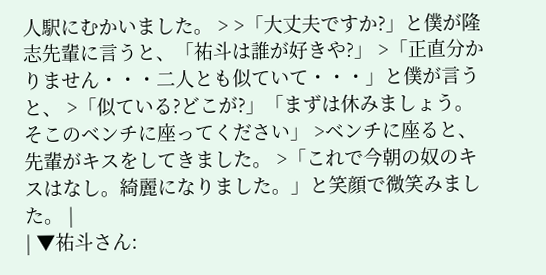人駅にむかいました。 > >「大丈夫ですか?」と僕が隆志先輩に言うと、「祐斗は誰が好きや?」 >「正直分かりません・・・二人とも似ていて・・・」と僕が言うと、 >「似ている?どこが?」「まずは休みましょう。そこのベンチに座ってください」 >ベンチに座ると、先輩がキスをしてきました。 >「これで今朝の奴のキスはなし。綺麗になりました。」と笑顔で微笑みました。 |
| ▼祐斗さん: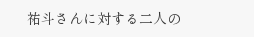祐斗さんに対する二人の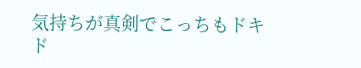気持ちが真剣でこっちもドキド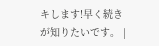キします!早く続きが知りたいです。 |